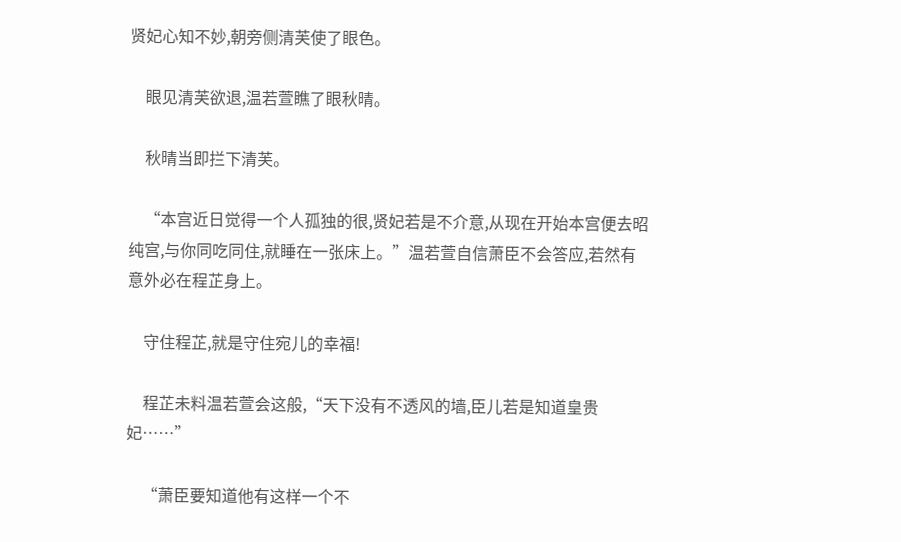贤妃心知不妙,朝旁侧清芙使了眼色。

    眼见清芙欲退,温若萱瞧了眼秋晴。

    秋晴当即拦下清芙。

    “本宫近日觉得一个人孤独的很,贤妃若是不介意,从现在开始本宫便去昭纯宫,与你同吃同住,就睡在一张床上。”温若萱自信萧臣不会答应,若然有意外必在程芷身上。

    守住程芷,就是守住宛儿的幸福!

    程芷未料温若萱会这般,“天下没有不透风的墙,臣儿若是知道皇贵妃……”

    “萧臣要知道他有这样一个不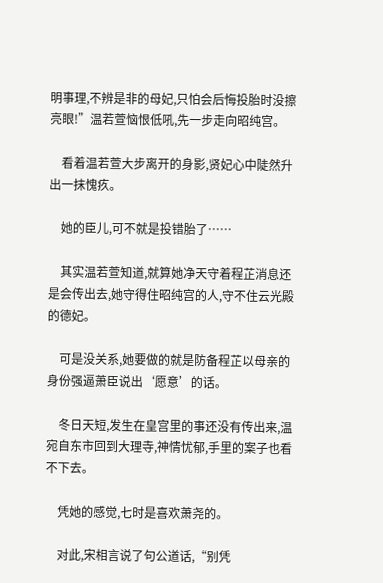明事理,不辨是非的母妃,只怕会后悔投胎时没擦亮眼!”温若萱恼恨低吼,先一步走向昭纯宫。

    看着温若萱大步离开的身影,贤妃心中陡然升出一抹愧疚。

    她的臣儿,可不就是投错胎了……

    其实温若萱知道,就算她净天守着程芷消息还是会传出去,她守得住昭纯宫的人,守不住云光殿的德妃。

    可是没关系,她要做的就是防备程芷以母亲的身份强逼萧臣说出‘愿意’的话。

    冬日天短,发生在皇宫里的事还没有传出来,温宛自东市回到大理寺,神情忧郁,手里的案子也看不下去。

    凭她的感觉,七时是喜欢萧尧的。

    对此,宋相言说了句公道话,“别凭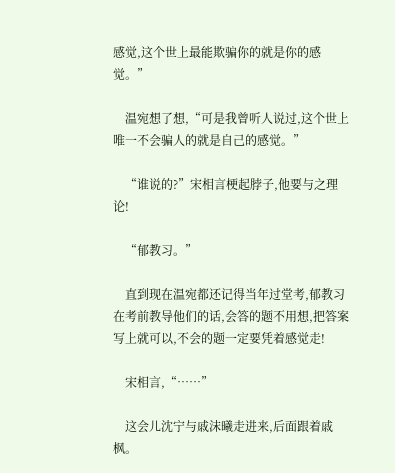感觉,这个世上最能欺骗你的就是你的感觉。”

    温宛想了想,“可是我曾听人说过,这个世上唯一不会骗人的就是自己的感觉。”

    “谁说的?”宋相言梗起脖子,他要与之理论!

    “郁教习。”

    直到现在温宛都还记得当年过堂考,郁教习在考前教导他们的话,会答的题不用想,把答案写上就可以,不会的题一定要凭着感觉走!

    宋相言,“……”

    这会儿沈宁与戚沫曦走进来,后面跟着戚枫。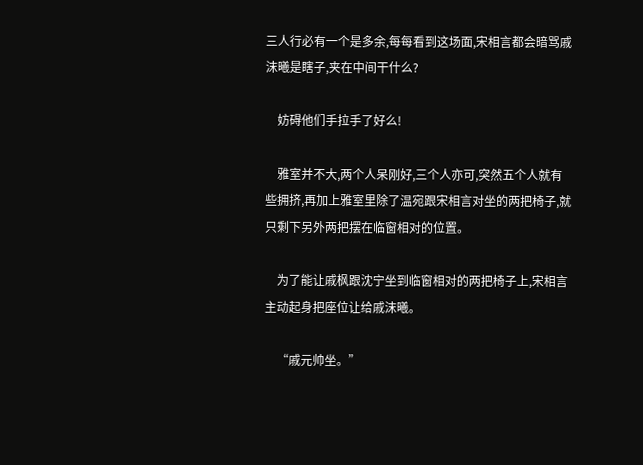三人行必有一个是多余,每每看到这场面,宋相言都会暗骂戚沫曦是瞎子,夹在中间干什么?

    妨碍他们手拉手了好么!

    雅室并不大,两个人呆刚好,三个人亦可,突然五个人就有些拥挤,再加上雅室里除了温宛跟宋相言对坐的两把椅子,就只剩下另外两把摆在临窗相对的位置。

    为了能让戚枫跟沈宁坐到临窗相对的两把椅子上,宋相言主动起身把座位让给戚沫曦。

    “戚元帅坐。”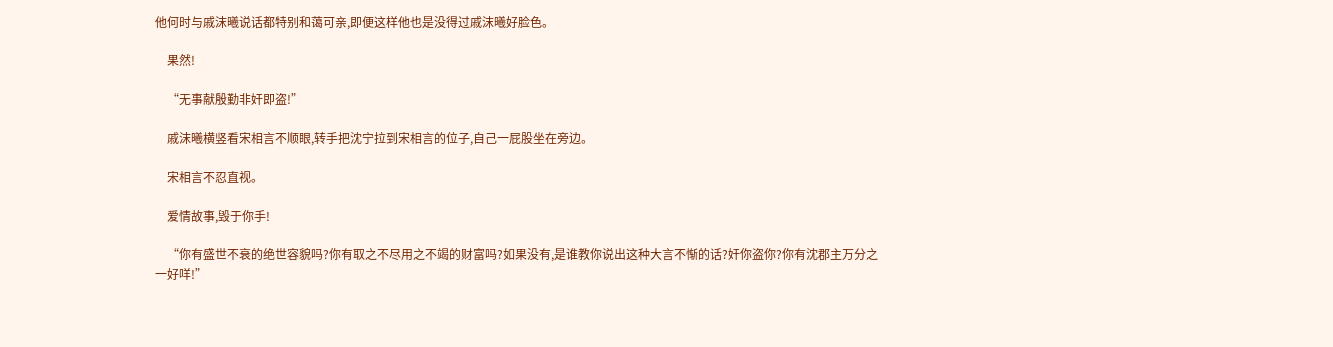他何时与戚沫曦说话都特别和蔼可亲,即便这样他也是没得过戚沫曦好脸色。

    果然!

    “无事献殷勤非奸即盗!”

    戚沫曦横竖看宋相言不顺眼,转手把沈宁拉到宋相言的位子,自己一屁股坐在旁边。

    宋相言不忍直视。

    爱情故事,毁于你手!

    “你有盛世不衰的绝世容貌吗?你有取之不尽用之不竭的财富吗?如果没有,是谁教你说出这种大言不惭的话?奸你盗你?你有沈郡主万分之一好咩!”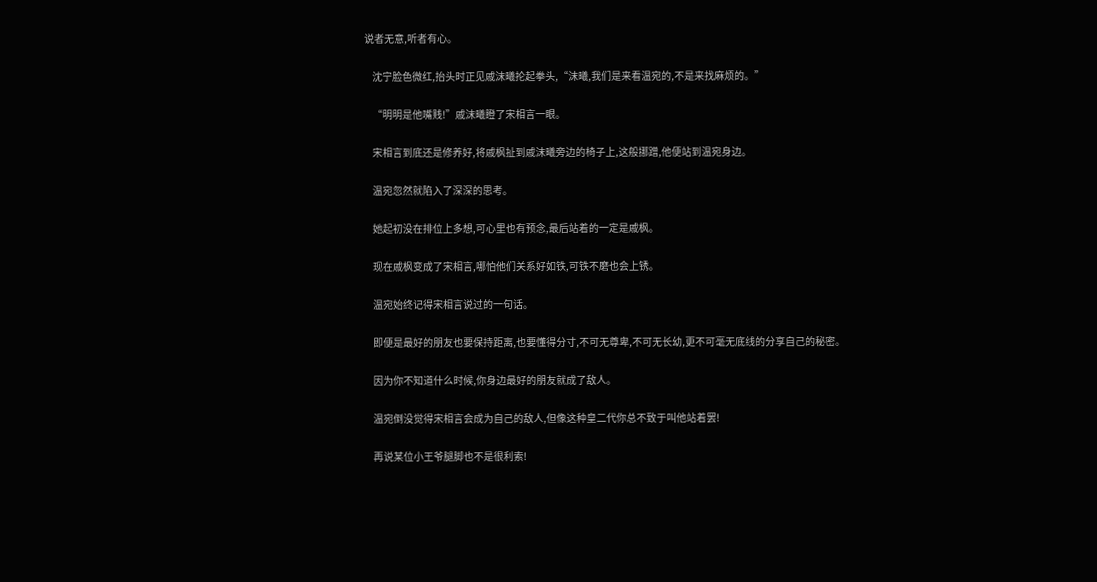说者无意,听者有心。

    沈宁脸色微红,抬头时正见戚沫曦抡起拳头,“沫曦,我们是来看温宛的,不是来找麻烦的。”

    “明明是他嘴贱!”戚沫曦瞪了宋相言一眼。

    宋相言到底还是修养好,将戚枫扯到戚沫曦旁边的椅子上,这般挪蹭,他便站到温宛身边。

    温宛忽然就陷入了深深的思考。

    她起初没在排位上多想,可心里也有预念,最后站着的一定是戚枫。

    现在戚枫变成了宋相言,哪怕他们关系好如铁,可铁不磨也会上锈。

    温宛始终记得宋相言说过的一句话。

    即便是最好的朋友也要保持距离,也要懂得分寸,不可无尊卑,不可无长幼,更不可毫无底线的分享自己的秘密。

    因为你不知道什么时候,你身边最好的朋友就成了敌人。

    温宛倒没觉得宋相言会成为自己的敌人,但像这种皇二代你总不致于叫他站着罢!

    再说某位小王爷腿脚也不是很利索!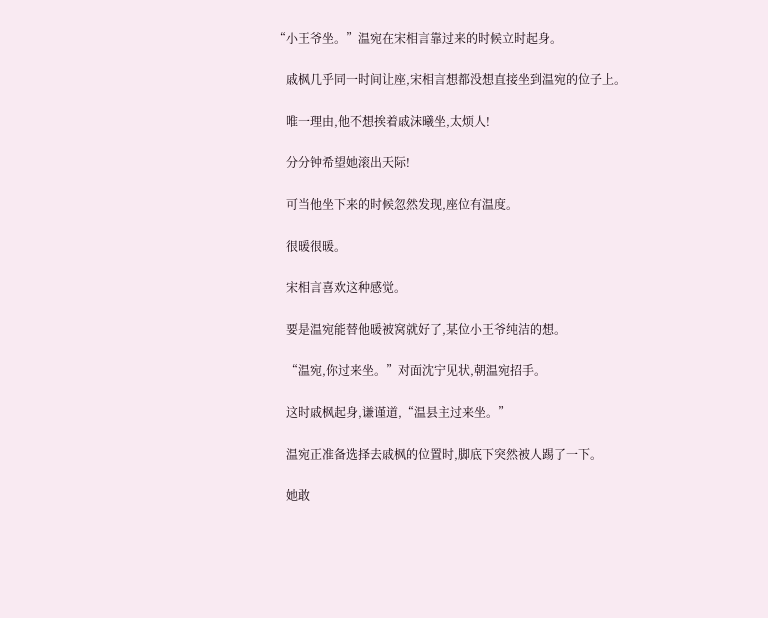“小王爷坐。”温宛在宋相言靠过来的时候立时起身。

    戚枫几乎同一时间让座,宋相言想都没想直接坐到温宛的位子上。

    唯一理由,他不想挨着戚沫曦坐,太烦人!

    分分钟希望她滚出天际!

    可当他坐下来的时候忽然发现,座位有温度。

    很暖很暖。

    宋相言喜欢这种感觉。

    要是温宛能替他暖被窝就好了,某位小王爷纯洁的想。

    “温宛,你过来坐。”对面沈宁见状,朝温宛招手。

    这时戚枫起身,谦谨道,“温县主过来坐。”

    温宛正准备选择去戚枫的位置时,脚底下突然被人踢了一下。

    她敢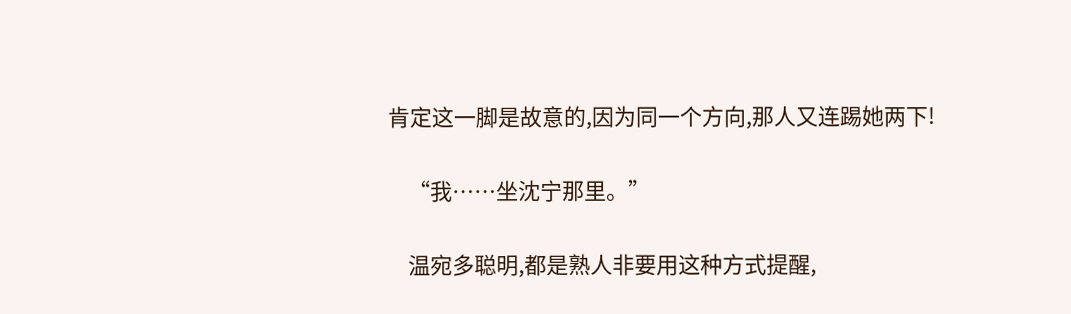肯定这一脚是故意的,因为同一个方向,那人又连踢她两下!

    “我……坐沈宁那里。”

    温宛多聪明,都是熟人非要用这种方式提醒,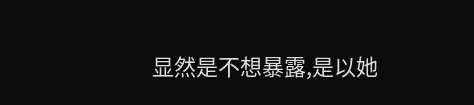显然是不想暴露,是以她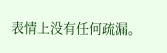表情上没有任何疏漏。